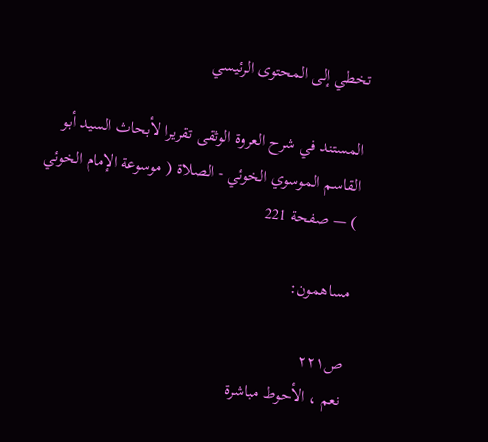تخطي إلى المحتوى الرئيسي

المستند في شرح العروة الوثقى تقريرا لأبحاث السيد أبو القاسم الموسوي الخوئي - الصلاة ( موسوعة الإمام الخوئي ) — صفحة 221

مساهمون:

ص٢٢١
نعم ، الأحوط مباشرة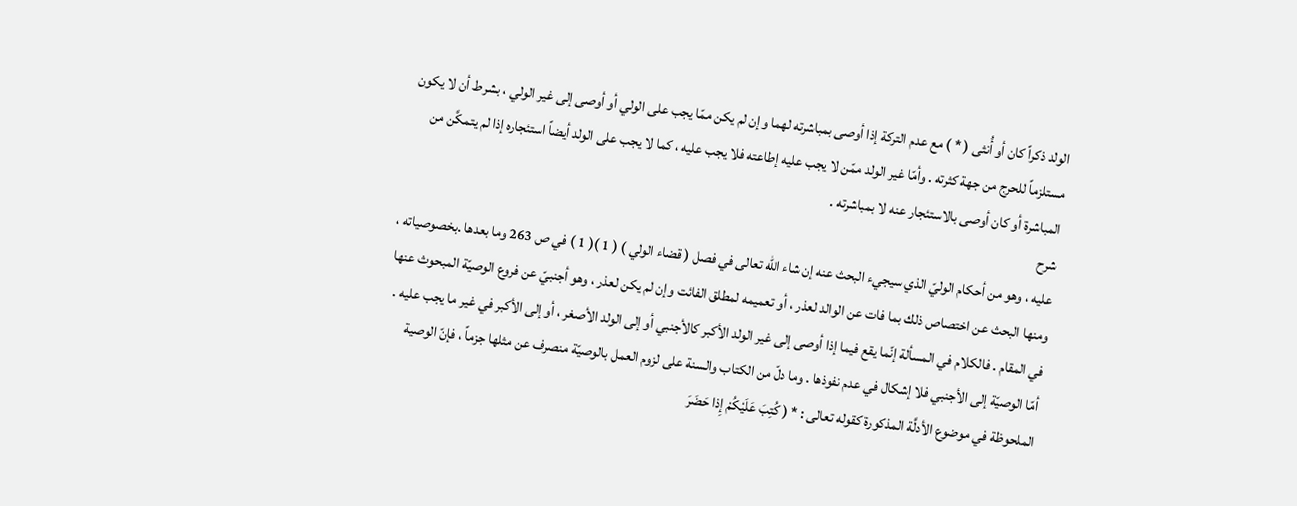الولد ذكراً كان أو أُنثى ( * ) مع عدم التركة إذا أوصى بمباشرته لهما وإن لم يكن ممّا يجب على الولي أو أوصى إلى غير الولي ، بشرط أن لا يكون مستلزماً للحرج من جهة كثرته . وأمّا غير الولد ممّن لا يجب عليه إطاعته فلا يجب عليه ، كما لا يجب على الولد أيضاً استئجاره إذا لم يتمكَّن من المباشرة أو كان أوصى بالاستئجار عنه لا بمباشرته .
شرح
عليه ، وهو من أحكام الوليّ الذي سيجيء البحث عنه إن شاء الله تعالى في فصل ( قضاء الولي ) ( 1 )( 1 ) في ص 263 وما بعدها .بخصوصياته ، ومنها البحث عن اختصاص ذلك بما فات عن الوالد لعذر ، أو تعميمه لمطلق الفائت وإن لم يكن لعذر ، وهو أجنبيّ عن فروع الوصيّة المبحوث عنها في المقام . فالكلام في المسألة إنّما يقع فيما إذا أوصى إلى غير الولد الأكبر كالأجنبي أو إلى الولد الأصغر ، أو إلى الأكبر في غير ما يجب عليه . أمّا الوصيّة إلى الأجنبي فلا إشكال في عدم نفوذها . وما دلّ من الكتاب والسنة على لزوم العمل بالوصيّة منصرف عن مثلها جزماً ، فإنّ الوصية الملحوظة في موضوع الأدلَّة المذكورة كقوله تعالى : * ( كُتِبَ عَلَيْكُمْ إِذا حَضَرَ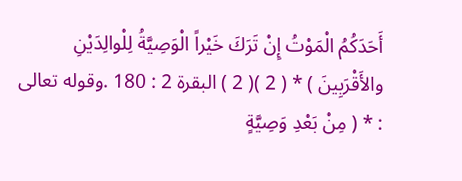أَحَدَكُمُ الْمَوْتُ إِنْ تَرَكَ خَيْراً الْوَصِيَّةُ لِلْوالِدَيْنِ والأَقْرَبِينَ ) * ( 2 )( 2 ) البقرة 2 : 180 .وقوله تعالى : * ( مِنْ بَعْدِ وَصِيَّةٍ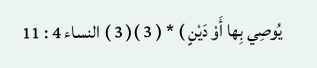يُوصِي بِها أَوْ دَيْنٍ ) * ( 3 )( 3 ) النساء 4 : 11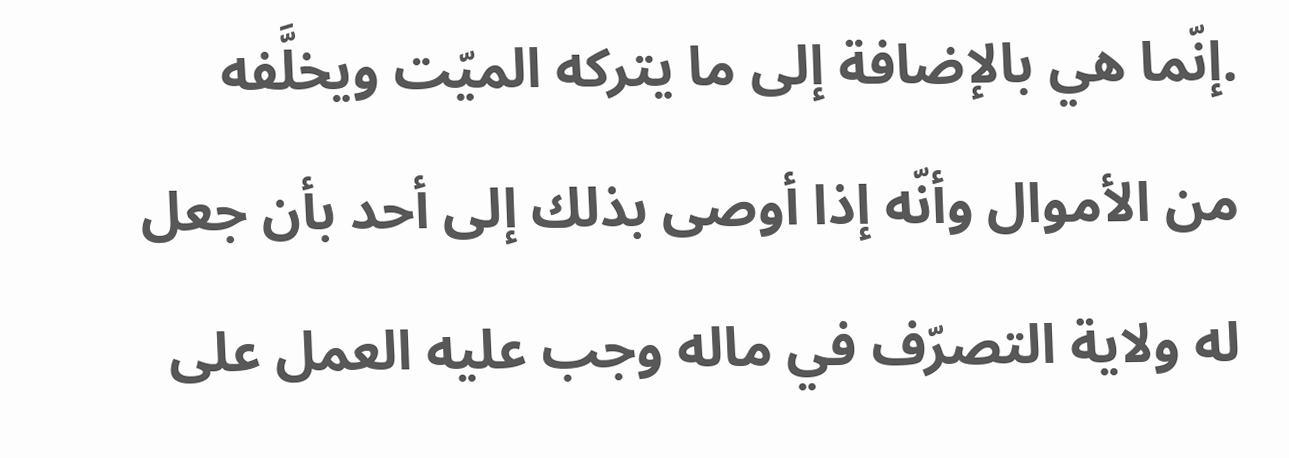.إنّما هي بالإضافة إلى ما يتركه الميّت ويخلَّفه من الأموال وأنّه إذا أوصى بذلك إلى أحد بأن جعل له ولاية التصرّف في ماله وجب عليه العمل على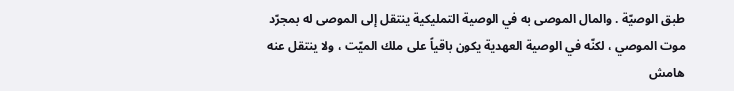طبق الوصيّة . والمال الموصى به في الوصية التمليكية ينتقل إلى الموصى له بمجرّد موت الموصي ، لكنّه في الوصية العهدية يكون باقياً على ملك الميّت ، ولا ينتقل عنه
هامش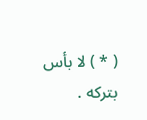( * ) لا بأس بتركه .